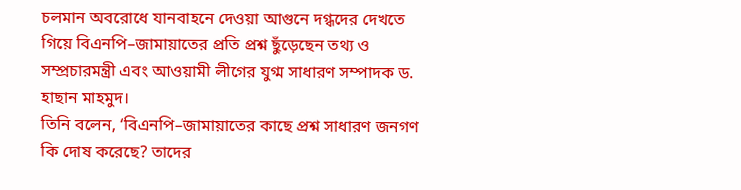চলমান অবরোধে যানবাহনে দেওয়া আগুনে দগ্ধদের দেখতে গিয়ে বিএনপি–জামায়াতের প্রতি প্রশ্ন ছুঁড়েছেন তথ্য ও সম্প্রচারমন্ত্রী এবং আওয়ামী লীগের যুগ্ম সাধারণ সম্পাদক ড. হাছান মাহমুদ।
তিনি বলেন, ‘বিএনপি–জামায়াতের কাছে প্রশ্ন সাধারণ জনগণ কি দোষ করেছে? তাদের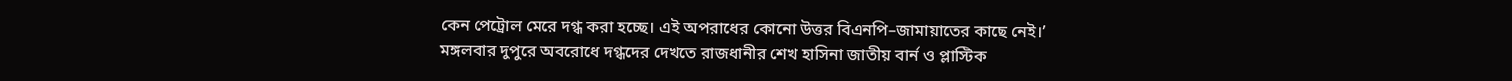কেন পেট্রোল মেরে দগ্ধ করা হচ্ছে। এই অপরাধের কোনো উত্তর বিএনপি–জামায়াতের কাছে নেই।’
মঙ্গলবার দুপুরে অবরোধে দগ্ধদের দেখতে রাজধানীর শেখ হাসিনা জাতীয় বার্ন ও প্লাস্টিক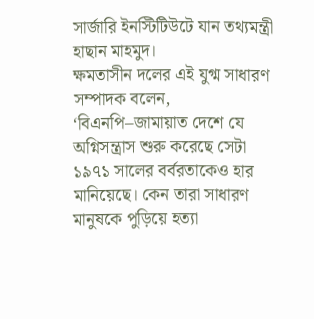সার্জারি ইনস্টিটিউটে যান তথ্যমন্ত্রী হাছান মাহমুদ।
ক্ষমতাসীন দলের এই যুগ্ম সাধারণ সম্পাদক বলেন, ‘বিএনপি–জামায়াত দেশে যে অগ্নিসন্ত্রাস শুরু করেছে সেটা ১৯৭১ সালের বর্বরতাকেও হার মানিয়েছে। কেন তারা সাধারণ মানুষকে পুড়িয়ে হত্যা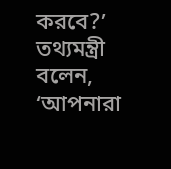করবে?’
তথ্যমন্ত্রী বলেন, ‘আপনারা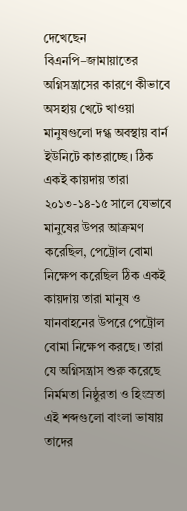দেখেছেন বিএনপি–জামায়াতের অগ্নিসন্ত্রাসের কারণে কীভাবে অসহায় খেটে খাওয়া মানুষগুলো দগ্ধ অবস্থায় বার্ন ইউনিটে কাতরাচ্ছে। ঠিক একই কায়দায় তারা ২০১৩-১৪-১৫ সালে যেভাবে মানুষের উপর আক্রমণ করেছিল, পেট্রোল বোমা নিক্ষেপ করেছিল ঠিক একই কায়দায় তারা মানুষ ও যানবাহনের উপরে পেট্রোল বোমা নিক্ষেপ করছে। তারা যে অগ্নিসন্ত্রাস শুরু করেছে নির্মমতা নিষ্ঠুরতা ও হিংস্রতা এই শব্দগুলো বাংলা ভাষায় তাদের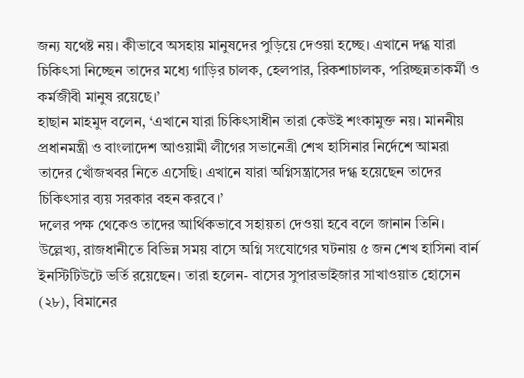জন্য যথেষ্ট নয়। কীভাবে অসহায় মানুষদের পুড়িয়ে দেওয়া হচ্ছে। এখানে দগ্ধ যারা চিকিৎসা নিচ্ছেন তাদের মধ্যে গাড়ির চালক, হেলপার, রিকশাচালক, পরিচ্ছন্নতাকর্মী ও কর্মজীবী মানুষ রয়েছে।’
হাছান মাহমুদ বলেন, ‘এখানে যারা চিকিৎসাধীন তারা কেউই শংকামুক্ত নয়। মাননীয় প্রধানমন্ত্রী ও বাংলাদেশ আওয়ামী লীগের সভানেত্রী শেখ হাসিনার নির্দেশে আমরা তাদের খোঁজখবর নিতে এসেছি। এখানে যারা অগ্নিসন্ত্রাসের দগ্ধ হয়েছেন তাদের চিকিৎসার ব্যয় সরকার বহন করবে।’
দলের পক্ষ থেকেও তাদের আর্থিকভাবে সহায়তা দেওয়া হবে বলে জানান তিনি।
উল্লেখ্য, রাজধানীতে বিভিন্ন সময় বাসে অগ্নি সংযোগের ঘটনায় ৫ জন শেখ হাসিনা বার্ন ইনস্টিটিউটে ভর্তি রয়েছেন। তারা হলেন- বাসের সুপারভাইজার সাখাওয়াত হোসেন (২৮), বিমানের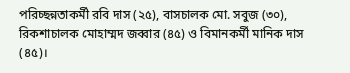পরিচ্ছন্নতাকর্মী রবি দাস (২৫), বাসচালক মো. সবুজ (৩০), রিকশাচালক মোহাম্মদ জব্বার (৪৫) ও বিমানকর্মী মানিক দাস (৪৫)।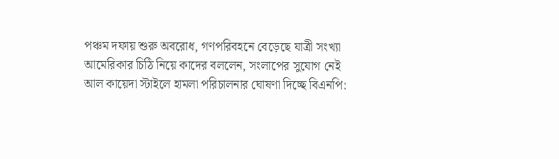পঞ্চম দফায় শুরু অবরোধ, গণপরিবহনে বেড়েছে যাত্রী সংখ্যা
আমেরিকার চিঠি নিয়ে কাদের বললেন, সংলাপের সুযোগ নেই
আল কায়েদা স্টাইলে হামলা পরিচালনার ঘোষণা দিচ্ছে বিএনপি: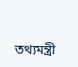তথ্যমন্ত্রী